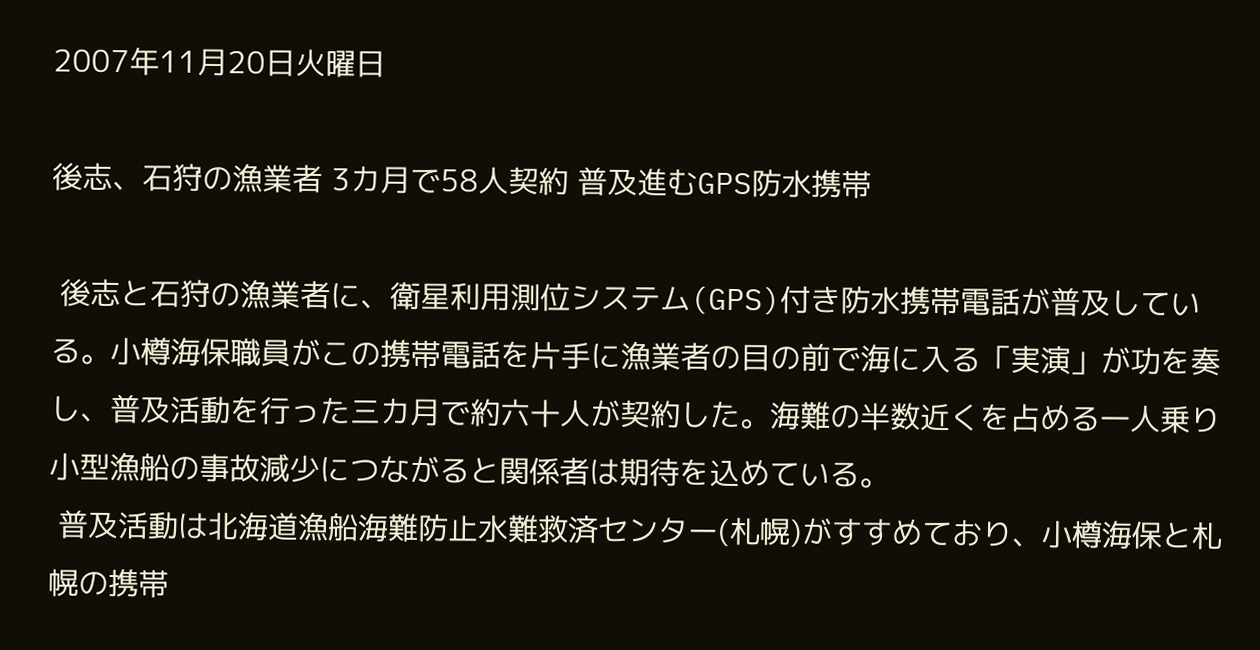2007年11月20日火曜日

後志、石狩の漁業者 3カ月で58人契約 普及進むGPS防水携帯

 後志と石狩の漁業者に、衛星利用測位システム(GPS)付き防水携帯電話が普及している。小樽海保職員がこの携帯電話を片手に漁業者の目の前で海に入る「実演」が功を奏し、普及活動を行った三カ月で約六十人が契約した。海難の半数近くを占める一人乗り小型漁船の事故減少につながると関係者は期待を込めている。
 普及活動は北海道漁船海難防止水難救済センター(札幌)がすすめており、小樽海保と札幌の携帯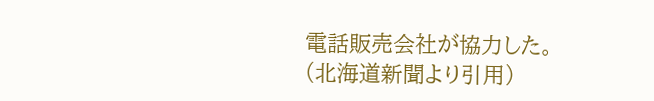電話販売会社が協力した。
(北海道新聞より引用)